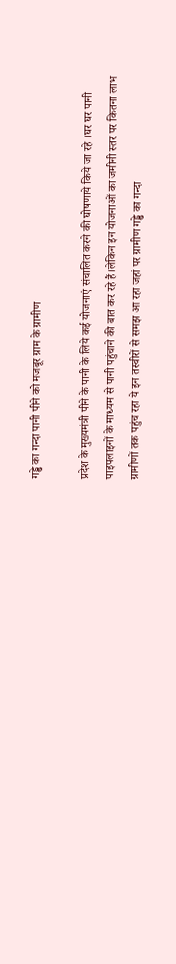गड्ढे का गन्दा पानी पीने को मजबूर ग्राम के ग्रामीण

प्रदेश के मुख्यमंत्री पीने के पानी के लिये कई योजनाएं संचालित करने की घोषणाये किये जा रहे ।घर घर पानी पाइपलाइनों के माध्यम से पानी पहुंचाने की बात कर रहे हैं।लेकिन इन योजनाओं का जमीनी स्तर पर कितना लाभ ग्रामीणों तक पहुंच रहा ये इन तस्वीरों से समझ आ रहा जहां पर ग्रामीण गड्ढे का गन्दा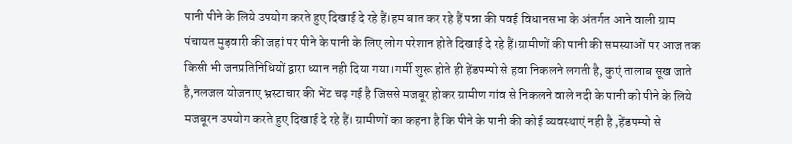पानी पीने के लिये उपयोग करते हुए दिखाई दे रहे हैं।हम बात कर रहे हैं पन्ना की पवई विधानसभा के अंतर्गत आने वाली ग्राम पंचायत मुड़वारी की जहां पर पीने के पानी के लिए लोग परेशान होते दिखाई दे रहे हैं।ग्रामीणों की पानी की समस्याओं पर आज तक किसी भी जनप्रतिनिधियों द्वारा ध्यान नही दिया गया।गर्मी शुरू होते ही हेंडपम्पो से हवा निकलने लगती है, कुएं तालाब सूख जाते है,नलजल योजनाए भ्रस्टाचार की भेंट चढ़ गई है जिससे मजबूर होकर ग्रामीण गांव से निकलने वाले नदी के पानी को पीने के लिये मजबूरन उपयोग करते हुए दिखाई दे रहे हैं। ग्रामीणों का कहना है कि पीने के पानी की कोई व्यवस्थाएं नही है ,हेंडपम्पो से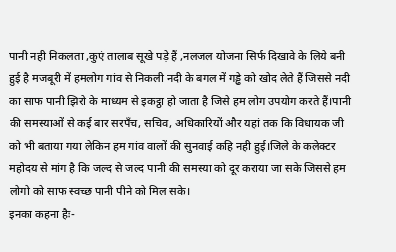पानी नही निकलता ,कुएं तालाब सूखे पड़े हैं ,नलजल योजना सिर्फ दिखावे के लिये बनी हुई है मजबूरी में हमलोग गांव से निकली नदी के बगल में गड्ढे को खोद लेते हैं जिससे नदी का साफ पानी झिरो के माध्यम से इकट्ठा हो जाता है जिसे हम लोग उपयोग करते हैं।पानी की समस्याओं से कई बार सरपँच, सचिव, अधिकारियों और यहां तक कि विधायक जी को भी बताया गया लेकिन हम गांव वालों की सुनवाई कहि नही हुई।जिले के कलेक्टर महोदय से मांग है कि जल्द से जल्द पानी की समस्या को दूर कराया जा सके जिससे हम लोगो को साफ स्वच्छ पानी पीने को मिल सके।
इनका कहना हैः-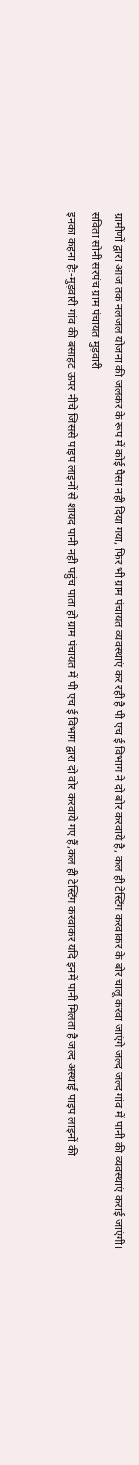ग्रामीणों द्वारा आज तक नलजल योजना की जलकर के रूप में कोई पैसा नही दिया गया, फिर भी ग्राम पंचायत व्यवस्थाएं कर रही है पी एच ई विभाग ने दो बोर करवाये है, कल ही टेस्टिंग करवाकर के बोर चालू करवा जाएंगे जल्द जल्द गांव में पानी की व्यवस्थाएं कराई जाएंगी।
सविता सोनी सरपंच ग्राम पंचायत मुड़वारी
इनका कहना हैः-मुड़वारी गांव की बसाहट ऊपर नीचे जिससे पाइप लाइनों से शायद पानी नही पहुंच पाता हो ग्राम पंचायत में पी एच ई विभाग द्वारा दो वोर करवाये गए हैं,कल ही टेस्टिंग करवाकर यदि इनमें पानी मिलता है जल्द अस्थाई पाइप लाइनों की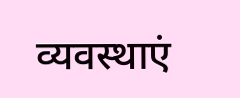व्यवस्थाएं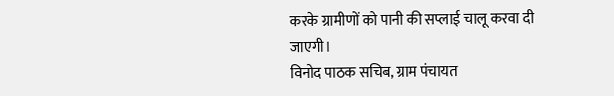करके ग्रामीणों को पानी की सप्लाई चालू करवा दी जाएगी।
विनोद पाठक सचिब, ग्राम पंचायत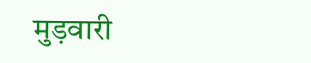मुड़वारी